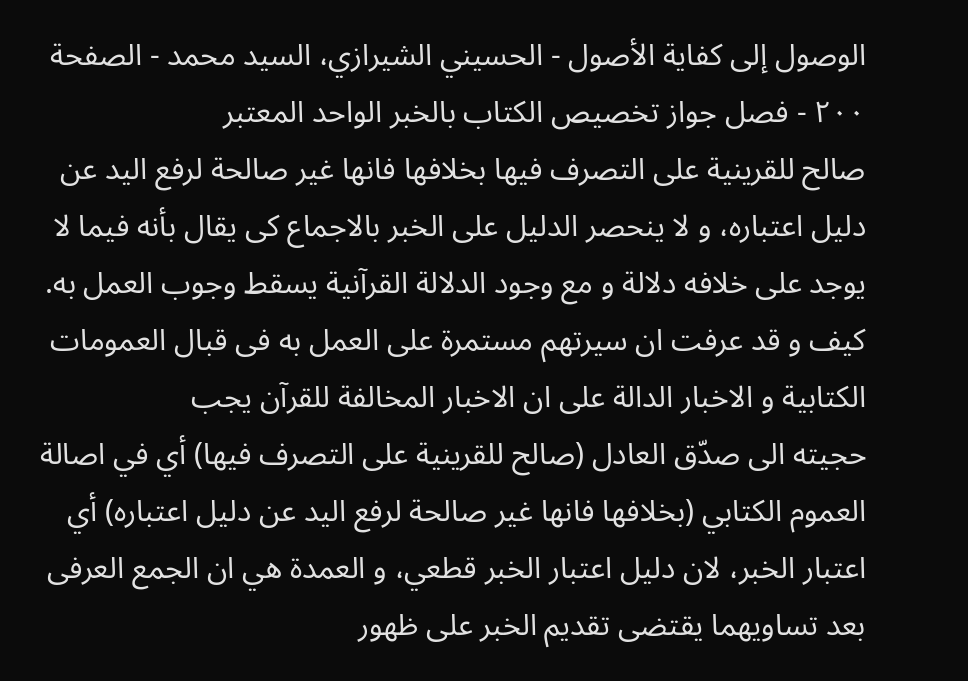الوصول إلى كفاية الأصول - الحسيني الشيرازي، السيد محمد - الصفحة ٢٠٠ - فصل جواز تخصيص الكتاب بالخبر الواحد المعتبر
صالح للقرينية على التصرف فيها بخلافها فانها غير صالحة لرفع اليد عن دليل اعتباره، و لا ينحصر الدليل على الخبر بالاجماع كى يقال بأنه فيما لا يوجد على خلافه دلالة و مع وجود الدلالة القرآنية يسقط وجوب العمل به.
كيف و قد عرفت ان سيرتهم مستمرة على العمل به فى قبال العمومات الكتابية و الاخبار الدالة على ان الاخبار المخالفة للقرآن يجب
حجيته الى صدّق العادل (صالح للقرينية على التصرف فيها) أي في اصالة العموم الكتابي (بخلافها فانها غير صالحة لرفع اليد عن دليل اعتباره) أي اعتبار الخبر، لان دليل اعتبار الخبر قطعي، و العمدة هي ان الجمع العرفى بعد تساويهما يقتضى تقديم الخبر على ظهور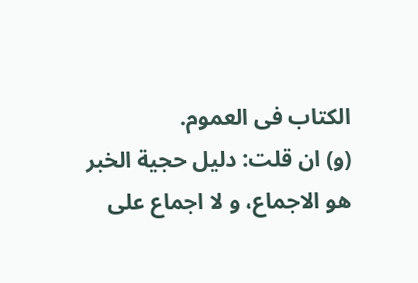الكتاب فى العموم.
(و) ان قلت: دليل حجية الخبر هو الاجماع، و لا اجماع على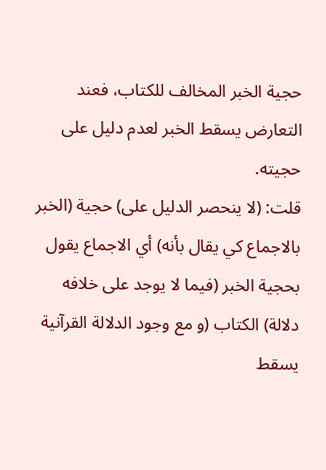حجية الخبر المخالف للكتاب، فعند التعارض يسقط الخبر لعدم دليل على حجيته.
قلت: (لا ينحصر الدليل على) حجية (الخبر بالاجماع كي يقال بأنه) أي الاجماع يقول بحجية الخبر (فيما لا يوجد على خلافه دلالة) الكتاب (و مع وجود الدلالة القرآنية يسقط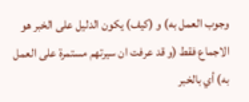وجوب العمل به) و (كيف) يكون الدليل على الخبر هو الاجماع فقط (و قد عرفت ان سيرتهم مستمرة على العمل به) أي بالخبر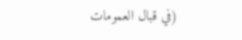(في قبال العمومات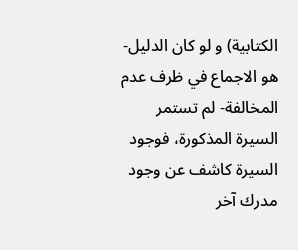الكتابية) و لو كان الدليل- هو الاجماع في ظرف عدم المخالفة- لم تستمر السيرة المذكورة، فوجود السيرة كاشف عن وجود مدرك آخر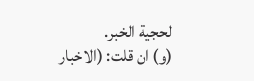لحجية الخبر.
(و) ان قلت: (الاخبار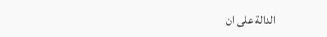الدالة على ان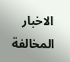الاخبار المخالفة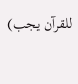للقرآن يجب)